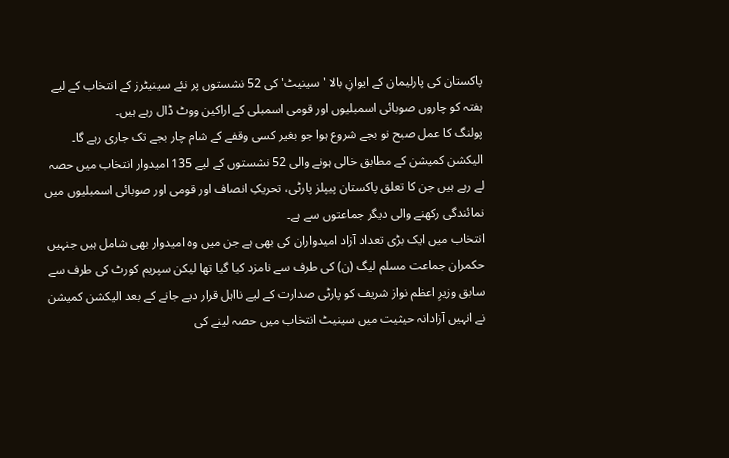پاکستان کی پارلیمان کے ایوانِ بالا 'سینیٹ' کی 52 نشستوں پر نئے سینیٹرز کے انتخاب کے لیے ہفتہ کو چاروں صوبائی اسمبلیوں اور قومی اسمبلی کے اراکین ووٹ ڈال رہے ہیں۔
پولنگ کا عمل صبح نو بجے شروع ہوا جو بغیر کسی وقفے کے شام چار بجے تک جاری رہے گا۔
الیکشن کمیشن کے مطابق خالی ہونے والی 52 نشستوں کے لیے 135 امیدوار انتخاب میں حصہ لے رہے ہیں جن کا تعلق پاکستان پیپلز پارٹی، تحریکِ انصاف اور قومی اور صوبائی اسمبلیوں میں نمائندگی رکھنے والی دیگر جماعتوں سے ہے۔
انتخاب میں ایک بڑی تعداد آزاد امیدواران کی بھی ہے جن میں وہ امیدوار بھی شامل ہیں جنہیں حکمران جماعت مسلم لیگ (ن) کی طرف سے نامزد کیا گیا تھا لیکن سپریم کورٹ کی طرف سے سابق وزیرِ اعظم نواز شریف کو پارٹی صدارت کے لیے نااہل قرار دیے جانے کے بعد الیکشن کمیشن نے انہیں آزادانہ حیثیت میں سینیٹ انتخاب میں حصہ لینے کی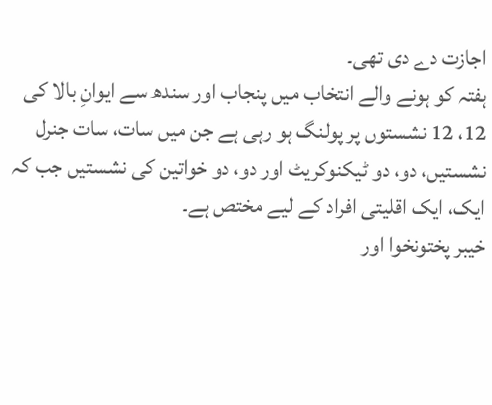اجازت دے دی تھی۔
ہفتہ کو ہونے والے انتخاب میں پنجاب اور سندھ سے ایوانِ بالا کی 12، 12 نشستوں پر پولنگ ہو رہی ہے جن میں سات، سات جنرل نشستیں، دو، دو ٹیکنوکریٹ اور دو، دو خواتین کی نشستیں جب کہ ایک، ایک اقلیتی افراد کے لیے مختص ہے۔
خیبر پختونخوا اور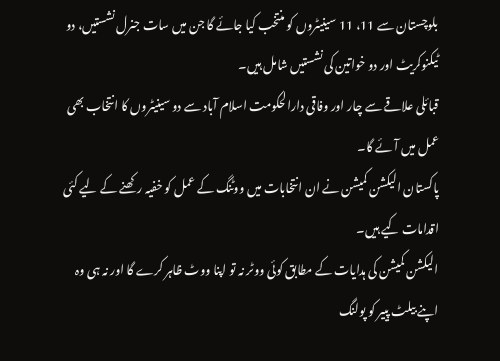بلوچستان سے 11، 11 سینیٹروں کو منتخب کیا جائے گا جن میں سات جنرل نشستیں، دو ٹیکنوکریٹ اور دو خواتین کی نشستیں شامل ہیں۔
قبائلی علاقے سے چار اور وفاقی دارالحکومت اسلام آباد سے دو سینیٹروں کا انتخاب بھی عمل میں آئے گا۔
پاکستان الیکشن کمیشن نے ان انتخابات میں ووٹنگ کے عمل کو خفیہ رکھنے کے لیے کئی اقدامات کیے ہیں۔
الیکشن کمیشن کی ہدایات کے مطابق کوئی ووٹر نہ تو اپنا ووٹ ظاہر کرے گا اور نہ ہی وہ اپنے بیلٹ پییر کو پولنگ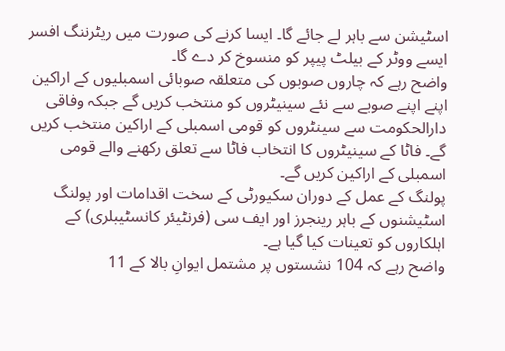اسٹیشن سے باہر لے جائے گا۔ ایسا کرنے کی صورت میں ریٹرننگ افسر ایسے ووٹر کے بیلٹ پیپر کو منسوخ کر دے گا۔
واضح رہے کہ چاروں صوبوں کی متعلقہ صوبائی اسمبلیوں کے اراکین اپنے اپنے صوبے سے نئے سینیٹروں کو منتخب کریں گے جبکہ وفاقی دارالحکومت سے سینٹروں کو قومی اسمبلی کے اراکین منتخب کریں گے۔ فاٹا کے سینیٹروں کا انتخاب فاٹا سے تعلق رکھنے والے قومی اسمبلی کے اراکین کریں گے۔
پولنگ کے عمل کے دوران سکیورٹی کے سخت اقدامات اور پولنگ اسٹیشنوں کے باہر رینجرز اور ایف سی (فرنٹیئر کانسٹیبلری) کے اہلکاروں کو تعینات کیا گیا ہے۔
واضح رہے کہ 104 نشستوں پر مشتمل ایوانِ بالا کے 11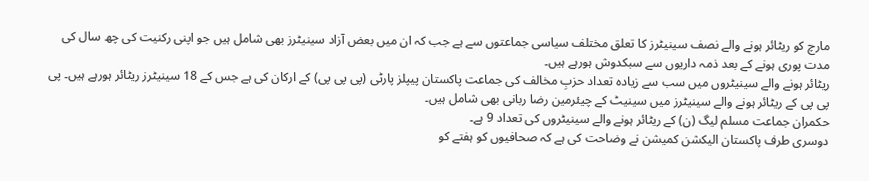مارچ کو ریٹائر ہونے والے نصف سینیٹرز کا تعلق مختلف سیاسی جماعتوں سے ہے جب کہ ان میں بعض آزاد سینیٹرز بھی شامل ہیں جو اپنی رکنیت کی چھ سال کی مدت پوری ہونے کے بعد ذمہ داریوں سے سبکدوش ہورہے ہیں۔
ریٹائر ہونے والے سینیٹروں میں سب سے زیادہ تعداد حزبِ مخالف کی جماعت پاکستان پیپلز پارٹی (پی پی پی) کے ارکان کی ہے جس کے 18 سینیٹرز ریٹائر ہورہے ہیں۔ پی پی پی کے ریٹائر ہونے والے سینیٹرز میں سینیٹ کے چیئرمین رضا ربانی بھی شامل ہیں۔
حکمران جماعت مسلم لیگ (ن) کے ریٹائر ہونے والے سینیٹروں کی تعداد 9 ہے۔
دوسری طرف پاکستان الیکشن کمیشن نے وضاحت کی ہے کہ صحافیوں کو ہفتے کو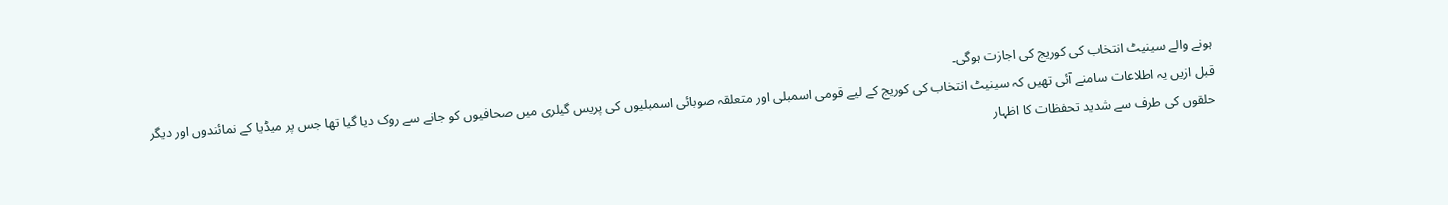ہونے والے سینیٹ انتخاب کی کوریج کی اجازت ہوگی۔
قبل ازیں یہ اطلاعات سامنے آئی تھیں کہ سینیٹ انتخاب کی کوریج کے لیے قومی اسمبلی اور متعلقہ صوبائی اسمبلیوں کی پریس گیلری میں صحافیوں کو جانے سے روک دیا گیا تھا جس پر میڈیا کے نمائندوں اور دیگر حلقوں کی طرف سے شدید تحفظات کا اظہار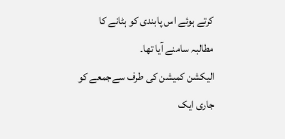کرتے ہوئے اس پابندی کو ہٹانے کا مطالبہ سامنے آیا تھا۔
الیکشن کمیشن کی طرف سےجمعے کو جاری ایک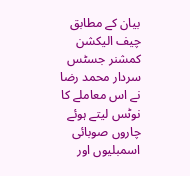بیان کے مطابق چیف الیکشن کمشنر جسٹس سردار محمد رضا نے اس معاملے کا نوٹس لیتے ہوئے چاروں صوبائی اسمبلیوں اور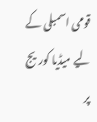قومی اسمبلی کے لیے میڈیا کوریج پر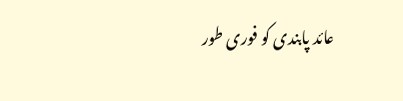عائد پابندی کو فوری طور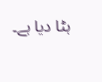ہٹا دیا ہے۔